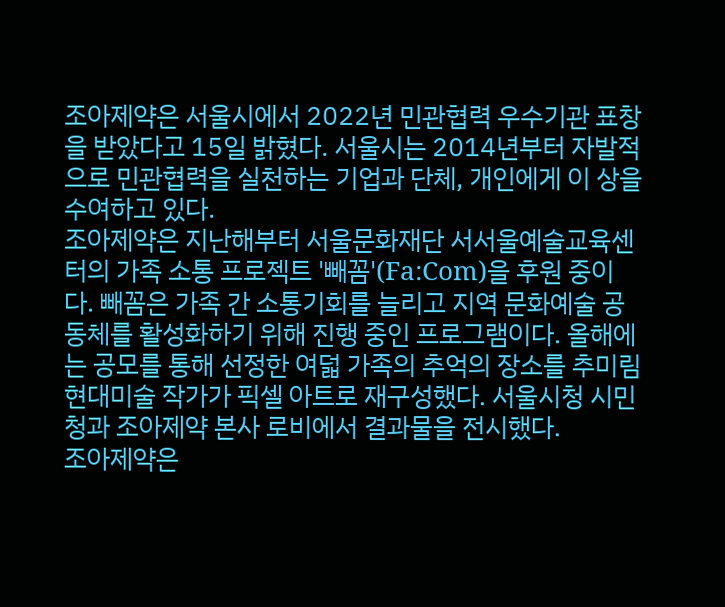조아제약은 서울시에서 2022년 민관협력 우수기관 표창을 받았다고 15일 밝혔다. 서울시는 2014년부터 자발적으로 민관협력을 실천하는 기업과 단체, 개인에게 이 상을 수여하고 있다.
조아제약은 지난해부터 서울문화재단 서서울예술교육센터의 가족 소통 프로젝트 '빼꼼'(Fa:Com)을 후원 중이다. 빼꼼은 가족 간 소통기회를 늘리고 지역 문화예술 공동체를 활성화하기 위해 진행 중인 프로그램이다. 올해에는 공모를 통해 선정한 여덟 가족의 추억의 장소를 추미림 현대미술 작가가 픽셀 아트로 재구성했다. 서울시청 시민청과 조아제약 본사 로비에서 결과물을 전시했다.
조아제약은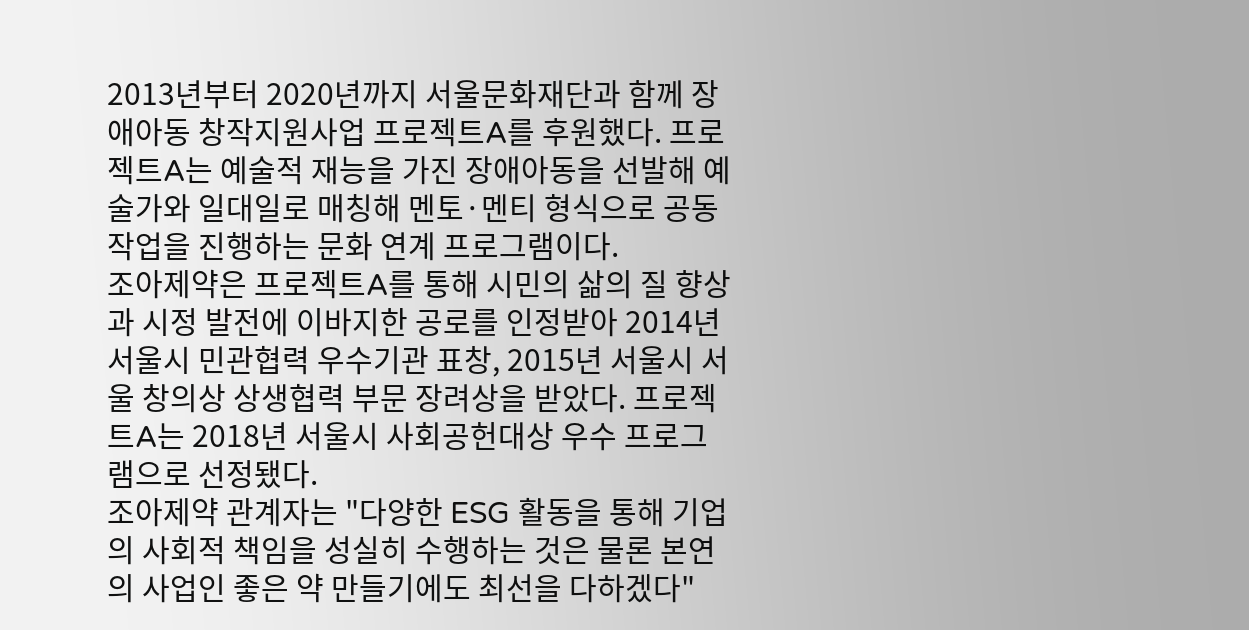2013년부터 2020년까지 서울문화재단과 함께 장애아동 창작지원사업 프로젝트A를 후원했다. 프로젝트A는 예술적 재능을 가진 장애아동을 선발해 예술가와 일대일로 매칭해 멘토·멘티 형식으로 공동 작업을 진행하는 문화 연계 프로그램이다.
조아제약은 프로젝트A를 통해 시민의 삶의 질 향상과 시정 발전에 이바지한 공로를 인정받아 2014년 서울시 민관협력 우수기관 표창, 2015년 서울시 서울 창의상 상생협력 부문 장려상을 받았다. 프로젝트A는 2018년 서울시 사회공헌대상 우수 프로그램으로 선정됐다.
조아제약 관계자는 "다양한 ESG 활동을 통해 기업의 사회적 책임을 성실히 수행하는 것은 물론 본연의 사업인 좋은 약 만들기에도 최선을 다하겠다"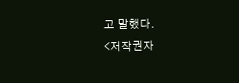고 말했다.
<저작권자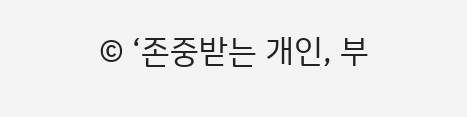© ‘존중받는 개인, 부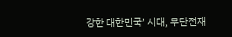강한 대한민국’ 시대, 무단전재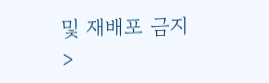및 재배포 금지>